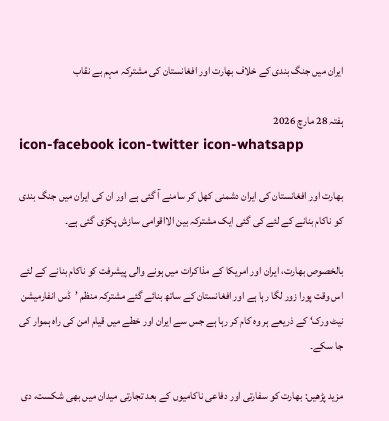ایران میں جنگ بندی کے خلاف بھارت اور افغانستان کی مشترکہ مہم بے نقاب

ہفتہ 28 مارچ 2026
icon-facebook icon-twitter icon-whatsapp

بھارت اور افغانستان کی ایران دشمنی کھل کر سامنے آ گئی ہے اور ان کی ایران میں جنگ بندی کو ناکام بنانے کے لئے کی گئی ایک مشترکہ بین الااقوامی سازش پکڑی گئی ہے۔

بالخصوص بھارت، ایران اور امریکا کے مذاکرات میں ہونے والی پیشرفت کو ناکام بنانے کے لئے اس وقت پورا زور لگا رہا ہے اور افغانستان کے ساتھ بنائے گئے مشترکہ منظم ’ڈس انفارمیشن نیٹ ورک‘ کے ذریعے ہر وہ کام کر رہا ہے جس سے ایران اور خطے میں قیام امن کی راہ ہموار کی جا سکے۔

مزید پڑھیں: بھارت کو سفارتی اور دفاعی ناکامیوں کے بعد تجارتی میدان میں بھی شکست، دی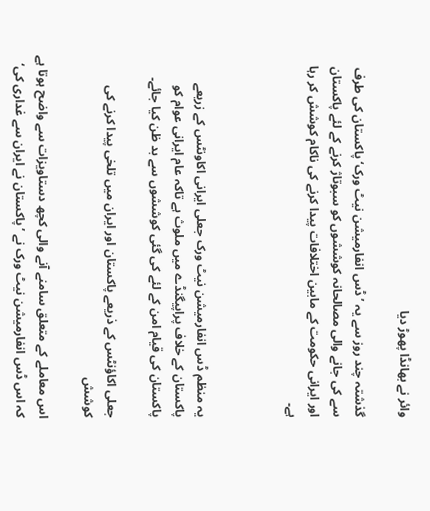وائر نے بھانڈا پھوڑ دیا

گذشتہ چند روز سے یہ ’ڈس انفارمیشن نیٹ ورک‘ پاکستان کی طرف سے کی جانے والی مصالحانہ کوششوں کو سبوتاژ کرنے کے لئے پاکستان اور ایرانی حکومت کے مابین اختلافات پیدا کرنے کی ناکام کوشش کر رہا ہے۔



یہ منظم ڈس انفارمیشن نیٹ ورک جعلی ایرانی اکاونٹس کے زریعے پاکستان کے خلاف پراپیگنڈے میں ملوث ہے تاکہ عام ایرانی عوام کو پاکستان کی قیام امن کے لئے کی گئی کوششوں سے بد ظن کیا جائے۔

جعلی اکاؤنٹس کے ذریعے پاکستان اور ایران میں تلخی پیدا کرنے کی کوشش

اس معاملے کے متعلق سامنے آنے والی کچھ دستاویزات سے واضح ہوتا ہے کہ اس ڈس انفارمیشن نیٹ ورک نے ’پاکستان نے ایران سے غداری کی‘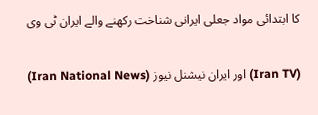کا ابتدائی مواد جعلی ایرانی شناخت رکھنے والے ایران ٹی وی

(Iran TV) اور ایران نیشنل نیوز (Iran National News)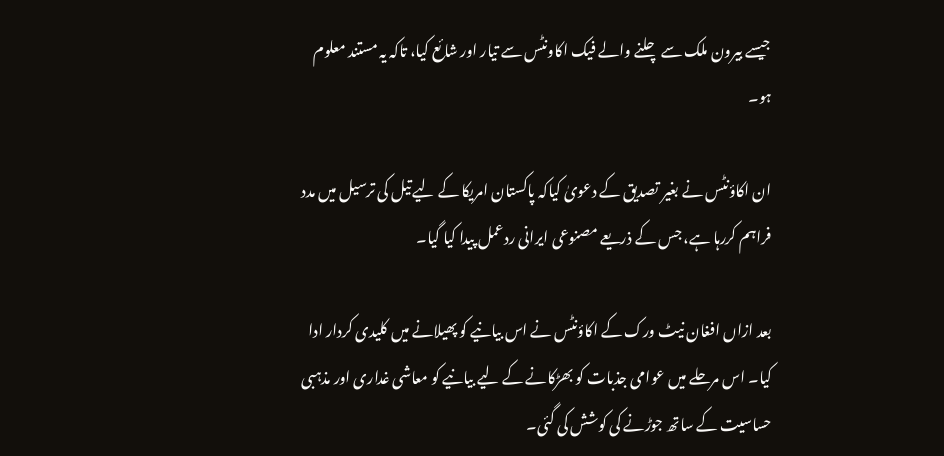جیسے بیرون ملک سے چلنے والے فیک اکاونٹس سے تیار اور شائع کیا، تاکہ یہ مستند معلوم ہو۔

ان اکاؤنٹس نے بغیر تصدیق کے دعویٰ کیاکہ پاکستان امریکا کے لیے تیل کی ترسیل میں مدد فراہم کررہا ہے، جس کے ذریعے مصنوعی ایرانی ردعمل پیدا کیا گیا۔

بعد ازاں افغان نیٹ ورک کے اکاؤنٹس نے اس بیانیے کو پھیلانے میں کلیدی کردار ادا کیا۔ اس مرحلے میں عوامی جذبات کو بھڑکانے کے لیے بیانیے کو معاشی غداری اور مذہبی حساسیت کے ساتھ جوڑنے کی کوشش کی گئی۔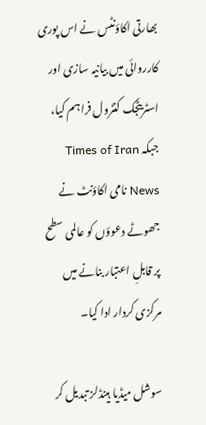بھارتی اکاؤنٹس نے اس پوری کارروائی میں بیانیہ سازی اور اسٹریٹجک کنٹرول فراہم کیا، جبکہ Times of Iran News نامی اکاؤنٹ نے جھوٹے دعوؤں کو عالمی سطح پر قابلِ اعتبار بنانے میں مرکزی کردار ادا کیا۔

سوشل میڈیا ہینڈلز تبدیل کر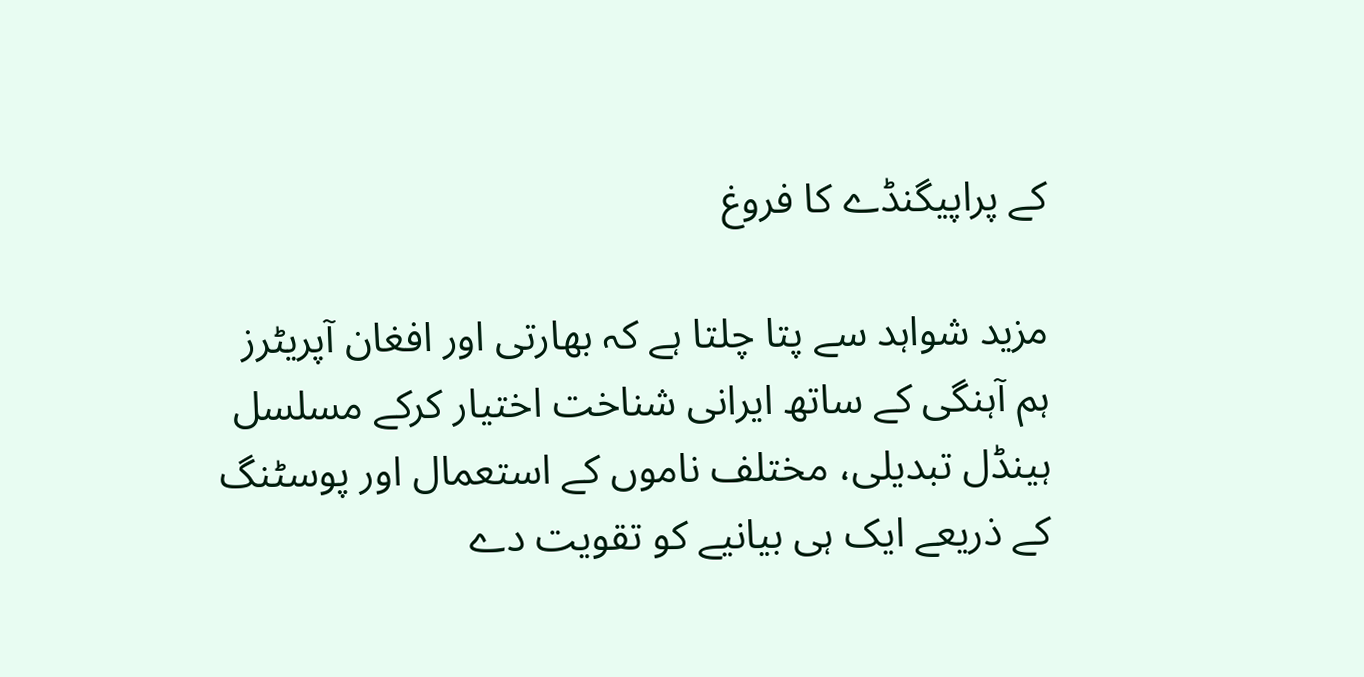کے پراپیگنڈے کا فروغ

مزید شواہد سے پتا چلتا ہے کہ بھارتی اور افغان آپریٹرز ہم آہنگی کے ساتھ ایرانی شناخت اختیار کرکے مسلسل ہینڈل تبدیلی، مختلف ناموں کے استعمال اور پوسٹنگ کے ذریعے ایک ہی بیانیے کو تقویت دے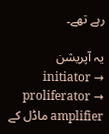رہے تھے۔

یہ آپریشن initiator → proliferator → amplifier ماڈل کے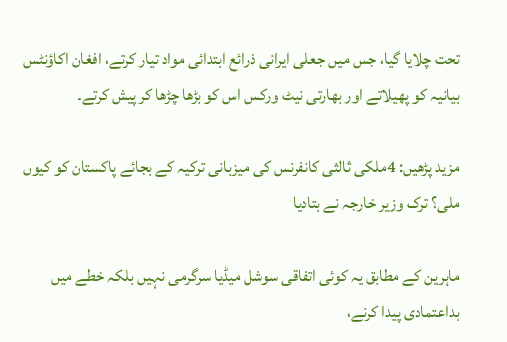تحت چلایا گیا، جس میں جعلی ایرانی ذرائع ابتدائی مواد تیار کرتے، افغان اکاؤنٹس بیانیہ کو پھیلاتے اور بھارتی نیٹ ورکس اس کو بڑھا چڑھا کر پیش کرتے۔

مزید پڑھیں: 4ملکی ثالثی کانفرنس کی میزبانی ترکیہ کے بجائے پاکستان کو کیوں ملی؟ ترک وزیر خارجہ نے بتادیا

ماہرین کے مطابق یہ کوئی اتفاقی سوشل میڈیا سرگرمی نہیں بلکہ خطے میں بداعتمادی پیدا کرنے،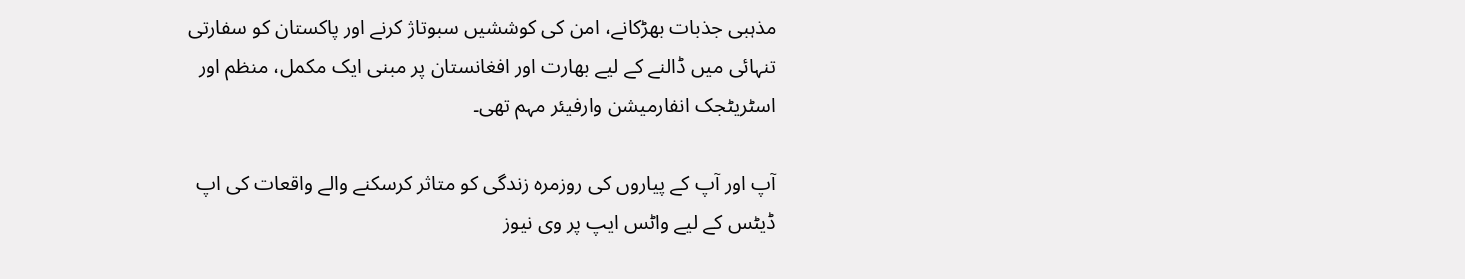مذہبی جذبات بھڑکانے، امن کی کوششیں سبوتاژ کرنے اور پاکستان کو سفارتی تنہائی میں ڈالنے کے لیے بھارت اور افغانستان پر مبنی ایک مکمل، منظم اور اسٹریٹجک انفارمیشن وارفیئر مہم تھی۔

آپ اور آپ کے پیاروں کی روزمرہ زندگی کو متاثر کرسکنے والے واقعات کی اپ ڈیٹس کے لیے واٹس ایپ پر وی نیوز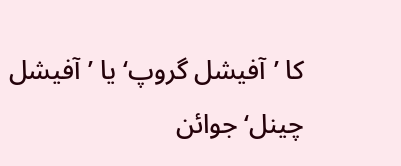کا ’آفیشل گروپ‘ یا ’آفیشل چینل‘ جوائن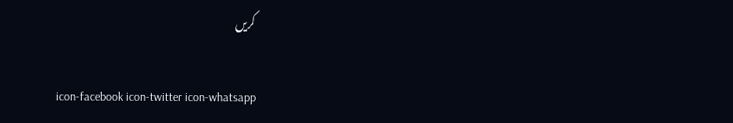کریں

icon-facebook icon-twitter icon-whatsapp